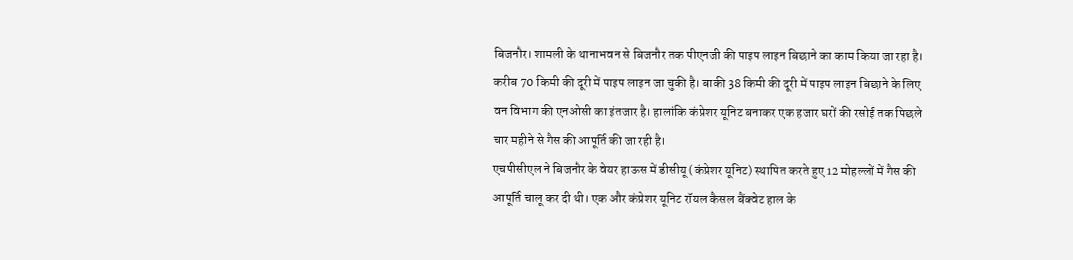बिजनौर। शामली के थानाभवन से बिजनौर तक पीएनजी की पाइप लाइन बिछाने का काम किया जा रहा है। करीब 70 किमी की दूरी में पाइप लाइन जा चुकी है। बाकी 38 किमी की दूरी में पाइप लाइन बिछाने के लिए वन विभाग की एनओसी का इंतजार है। हालांकि कंप्रेशर यूनिट बनाकर एक हजार घरों की रसोई तक पिछले चार महीने से गैस की आपूर्ति की जा रही है।
एचपीसीएल ने बिजनौर के वेयर हाऊस में डीसीयू (कंप्रेशर यूनिट) स्थापित करते हुए 12 मोहल्लों में गैस की आपूर्ति चालू कर दी थी। एक और कंप्रेशर यूनिट रॉयल कैसल बैंक्वेट हाल के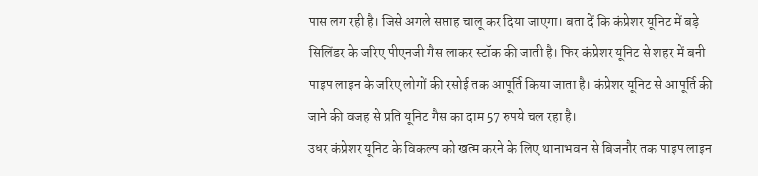पास लग रही है। जिसे अगले सप्ताह चालू कर दिया जाएगा। बता दें कि कंप्रेशर यूनिट में बड़े सिलिंडर के जरिए पीएनजी गैस लाकर स्टॉक की जाती है। फिर कंप्रेशर यूनिट से शहर में बनी पाइप लाइन के जरिए लोगों की रसोई तक आपूर्ति किया जाता है। कंप्रेशर यूनिट से आपूर्ति की जाने की वजह से प्रति यूनिट गैस का दाम 57 रुपये चल रहा है।
उधर कंप्रेशर यूनिट के विकल्प को खत्म करने के लिए थानाभवन से बिजनौर तक पाइप लाइन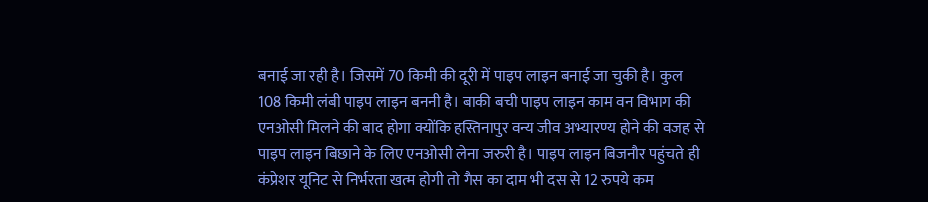बनाई जा रही है। जिसमें 70 किमी की दूरी में पाइप लाइन बनाई जा चुकी है। कुल 108 किमी लंबी पाइप लाइन बननी है। बाकी बची पाइप लाइन काम वन विभाग की एनओसी मिलने की बाद होगा क्योंकि हस्तिनापुर वन्य जीव अभ्यारण्य होने की वजह से पाइप लाइन बिछाने के लिए एनओसी लेना जरुरी है। पाइप लाइन बिजनौर पहुंचते ही कंप्रेशर यूनिट से निर्भरता खत्म होगी तो गैस का दाम भी दस से 12 रुपये कम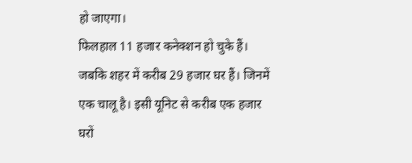हो जाएगा।
फिलहाल 11 हजार कनेक्शन हो चुके हैं। जबकि शहर में करीब 29 हजार घर हैं। जिनमें एक चालू है। इसी यूनिट से करीब एक हजार घरों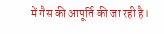में गैस की आपूर्ति की जा रही है।